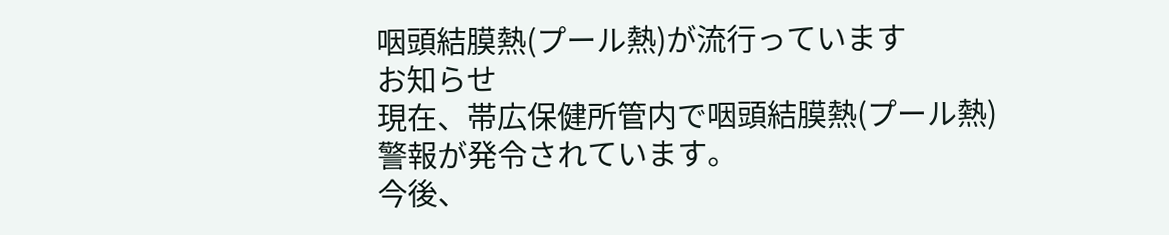咽頭結膜熱(プール熱)が流行っています
お知らせ
現在、帯広保健所管内で咽頭結膜熱(プール熱)警報が発令されています。
今後、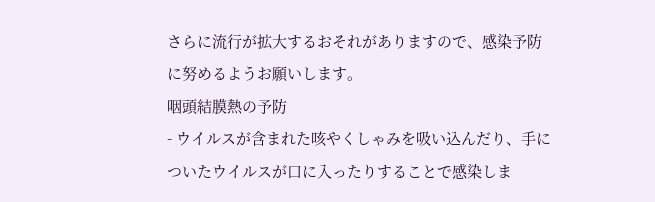さらに流行が拡大するおそれがありますので、感染予防に努めるようお願いします。
咽頭結膜熱の予防
- ウイルスが含まれた咳やくしゃみを吸い込んだり、手についたウイルスが口に入ったりすることで感染しま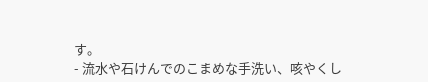す。
- 流水や石けんでのこまめな手洗い、咳やくし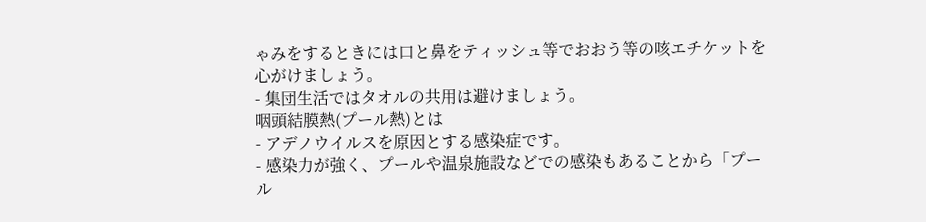ゃみをするときには口と鼻をティッシュ等でおおう等の咳エチケットを心がけましょう。
- 集団生活ではタオルの共用は避けましょう。
咽頭結膜熱(プール熱)とは
- アデノウイルスを原因とする感染症です。
- 感染力が強く、プールや温泉施設などでの感染もあることから「プール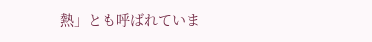熱」とも呼ばれていま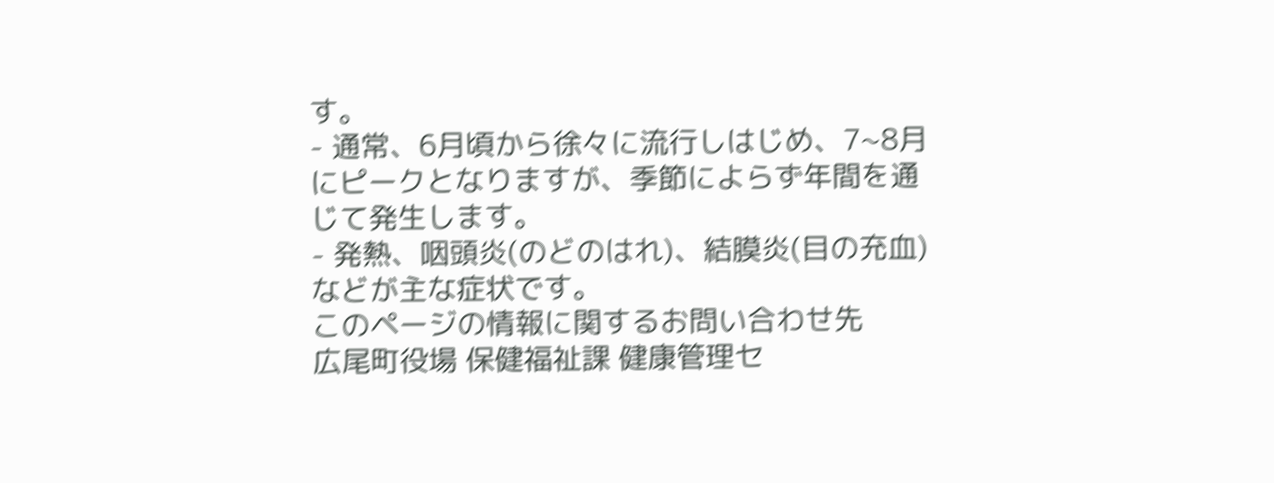す。
- 通常、6月頃から徐々に流行しはじめ、7~8月にピークとなりますが、季節によらず年間を通じて発生します。
- 発熱、咽頭炎(のどのはれ)、結膜炎(目の充血)などが主な症状です。
このページの情報に関するお問い合わせ先
広尾町役場 保健福祉課 健康管理セ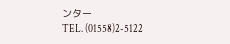ンター
TEL. (01558)2-5122